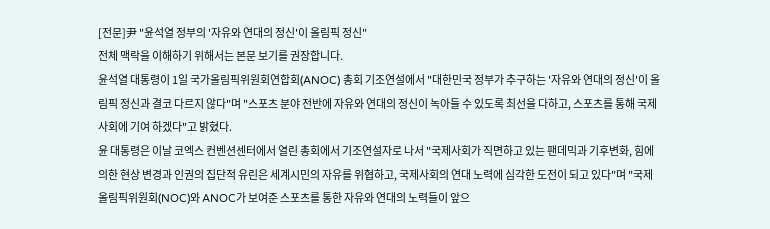[전문]尹 "윤석열 정부의 '자유와 연대의 정신'이 올림픽 정신"
전체 맥락을 이해하기 위해서는 본문 보기를 권장합니다.
윤석열 대통령이 1일 국가올림픽위원회연합회(ANOC) 총회 기조연설에서 "대한민국 정부가 추구하는 '자유와 연대의 정신'이 올림픽 정신과 결코 다르지 않다"며 "스포츠 분야 전반에 자유와 연대의 정신이 녹아들 수 있도록 최선을 다하고, 스포츠를 통해 국제사회에 기여 하겠다"고 밝혔다.
윤 대통령은 이날 코엑스 컨벤션센터에서 열린 총회에서 기조연설자로 나서 "국제사회가 직면하고 있는 팬데믹과 기후변화, 힘에 의한 현상 변경과 인권의 집단적 유린은 세계시민의 자유를 위협하고, 국제사회의 연대 노력에 심각한 도전이 되고 있다"며 "국제올림픽위원회(NOC)와 ANOC가 보여준 스포츠를 통한 자유와 연대의 노력들이 앞으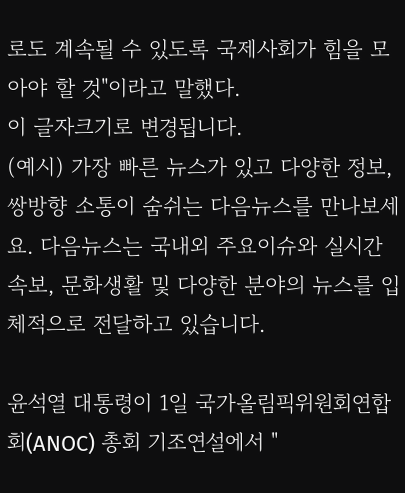로도 계속될 수 있도록 국제사회가 힘을 모아야 할 것"이라고 말했다.
이 글자크기로 변경됩니다.
(예시) 가장 빠른 뉴스가 있고 다양한 정보, 쌍방향 소통이 숨쉬는 다음뉴스를 만나보세요. 다음뉴스는 국내외 주요이슈와 실시간 속보, 문화생활 및 다양한 분야의 뉴스를 입체적으로 전달하고 있습니다.

윤석열 대통령이 1일 국가올림픽위원회연합회(ANOC) 총회 기조연설에서 "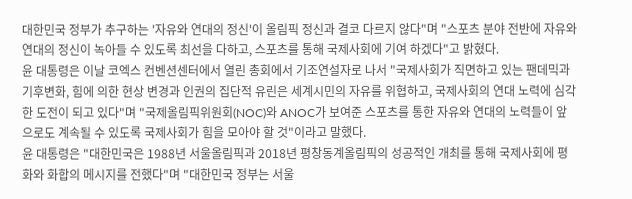대한민국 정부가 추구하는 '자유와 연대의 정신'이 올림픽 정신과 결코 다르지 않다"며 "스포츠 분야 전반에 자유와 연대의 정신이 녹아들 수 있도록 최선을 다하고, 스포츠를 통해 국제사회에 기여 하겠다"고 밝혔다.
윤 대통령은 이날 코엑스 컨벤션센터에서 열린 총회에서 기조연설자로 나서 "국제사회가 직면하고 있는 팬데믹과 기후변화, 힘에 의한 현상 변경과 인권의 집단적 유린은 세계시민의 자유를 위협하고, 국제사회의 연대 노력에 심각한 도전이 되고 있다"며 "국제올림픽위원회(NOC)와 ANOC가 보여준 스포츠를 통한 자유와 연대의 노력들이 앞으로도 계속될 수 있도록 국제사회가 힘을 모아야 할 것"이라고 말했다.
윤 대통령은 "대한민국은 1988년 서울올림픽과 2018년 평창동계올림픽의 성공적인 개최를 통해 국제사회에 평화와 화합의 메시지를 전했다"며 "대한민국 정부는 서울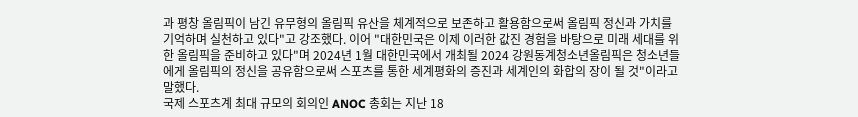과 평창 올림픽이 남긴 유무형의 올림픽 유산을 체계적으로 보존하고 활용함으로써 올림픽 정신과 가치를 기억하며 실천하고 있다"고 강조했다. 이어 "대한민국은 이제 이러한 값진 경험을 바탕으로 미래 세대를 위한 올림픽을 준비하고 있다"며 2024년 1월 대한민국에서 개최될 2024 강원동계청소년올림픽은 청소년들에게 올림픽의 정신을 공유함으로써 스포츠를 통한 세계평화의 증진과 세계인의 화합의 장이 될 것"이라고 말했다.
국제 스포츠계 최대 규모의 회의인 ANOC 총회는 지난 18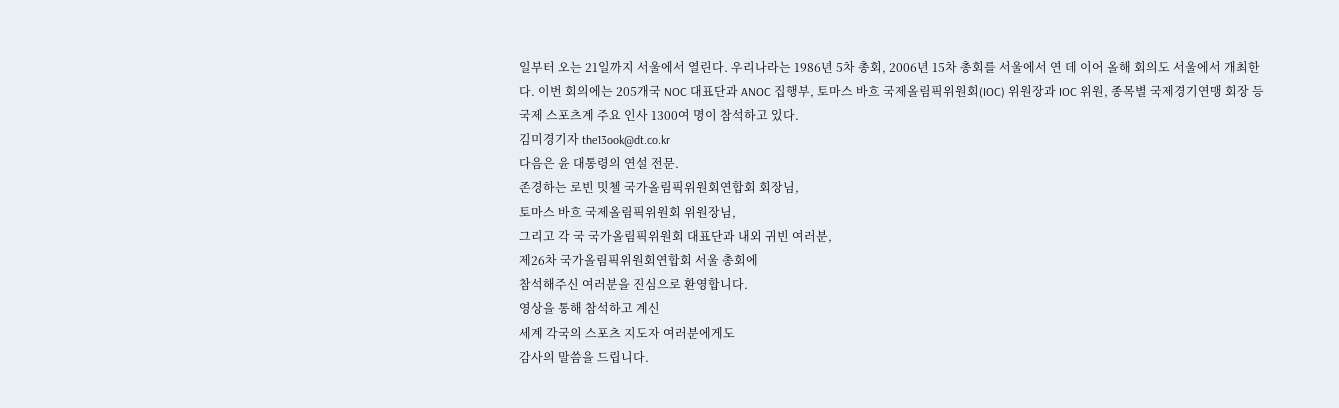일부터 오는 21일까지 서울에서 열린다. 우리나라는 1986년 5차 총회, 2006년 15차 총회를 서울에서 연 데 이어 올해 회의도 서울에서 개최한다. 이번 회의에는 205개국 NOC 대표단과 ANOC 집행부, 토마스 바흐 국제올림픽위원회(IOC) 위원장과 IOC 위원, 종목별 국제경기연맹 회장 등 국제 스포츠계 주요 인사 1300여 명이 참석하고 있다.
김미경기자 the13ook@dt.co.kr
다음은 윤 대통령의 연설 전문.
존경하는 로빈 밋첼 국가올림픽위원회연합회 회장님,
토마스 바흐 국제올림픽위원회 위원장님,
그리고 각 국 국가올림픽위원회 대표단과 내외 귀빈 여러분,
제26차 국가올림픽위원회연합회 서울 총회에
참석해주신 여러분을 진심으로 환영합니다.
영상을 통해 참석하고 계신
세계 각국의 스포츠 지도자 여러분에게도
감사의 말씀을 드립니다.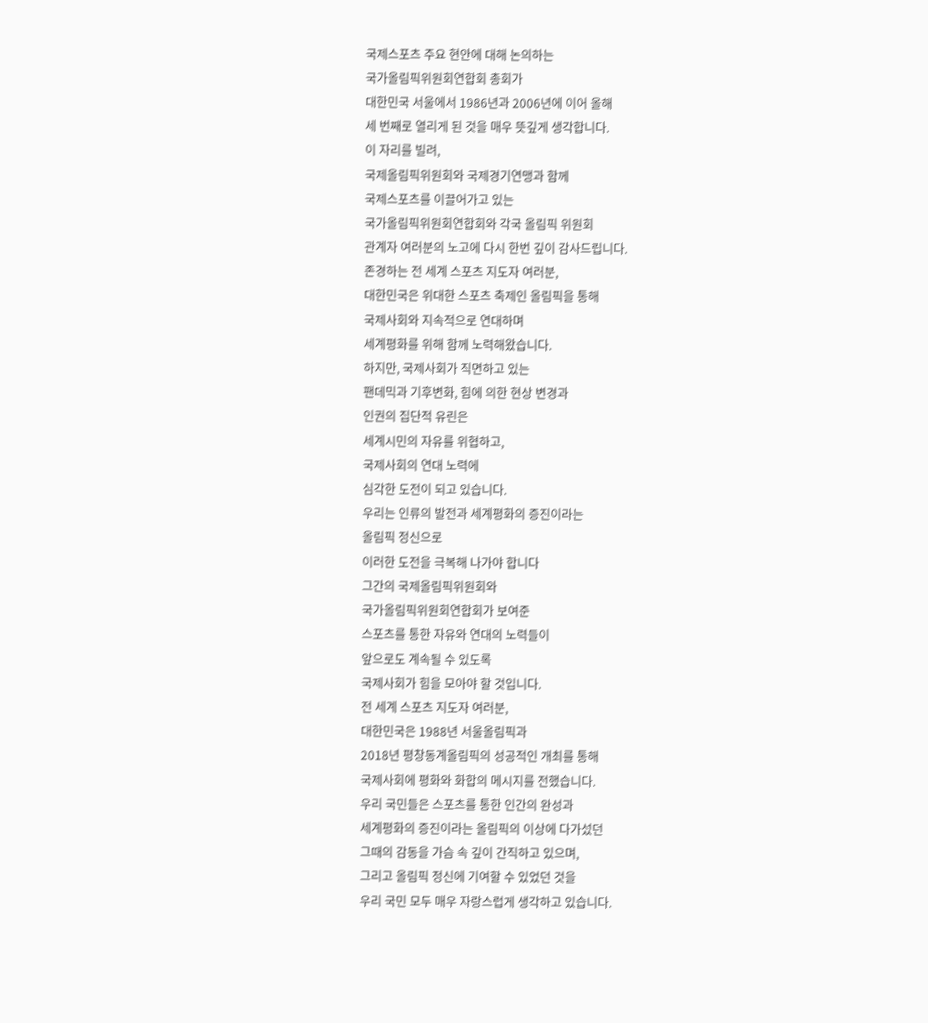국제스포츠 주요 현안에 대해 논의하는
국가올림픽위원회연합회 총회가
대한민국 서울에서 1986년과 2006년에 이어 올해
세 번째로 열리게 된 것을 매우 뜻깊게 생각합니다.
이 자리를 빌려,
국제올림픽위원회와 국제경기연맹과 함께
국제스포츠를 이끌어가고 있는
국가올림픽위원회연합회와 각국 올림픽 위원회
관계자 여러분의 노고에 다시 한번 깊이 감사드립니다.
존경하는 전 세계 스포츠 지도자 여러분,
대한민국은 위대한 스포츠 축제인 올림픽을 통해
국제사회와 지속적으로 연대하며
세계평화를 위해 함께 노력해왔습니다.
하지만, 국제사회가 직면하고 있는
팬데믹과 기후변화, 힘에 의한 현상 변경과
인권의 집단적 유린은
세계시민의 자유를 위협하고,
국제사회의 연대 노력에
심각한 도전이 되고 있습니다.
우리는 인류의 발전과 세계평화의 증진이라는
올림픽 정신으로
이러한 도전을 극복해 나가야 합니다
그간의 국제올림픽위원회와
국가올림픽위원회연합회가 보여준
스포츠를 통한 자유와 연대의 노력들이
앞으로도 계속될 수 있도록
국제사회가 힘을 모아야 할 것입니다.
전 세계 스포츠 지도자 여러분,
대한민국은 1988년 서울올림픽과
2018년 평창동계올림픽의 성공적인 개최를 통해
국제사회에 평화와 화합의 메시지를 전했습니다.
우리 국민들은 스포츠를 통한 인간의 완성과
세계평화의 증진이라는 올림픽의 이상에 다가섰던
그때의 감동을 가슴 속 깊이 간직하고 있으며,
그리고 올림픽 정신에 기여할 수 있었던 것을
우리 국민 모두 매우 자랑스럽게 생각하고 있습니다.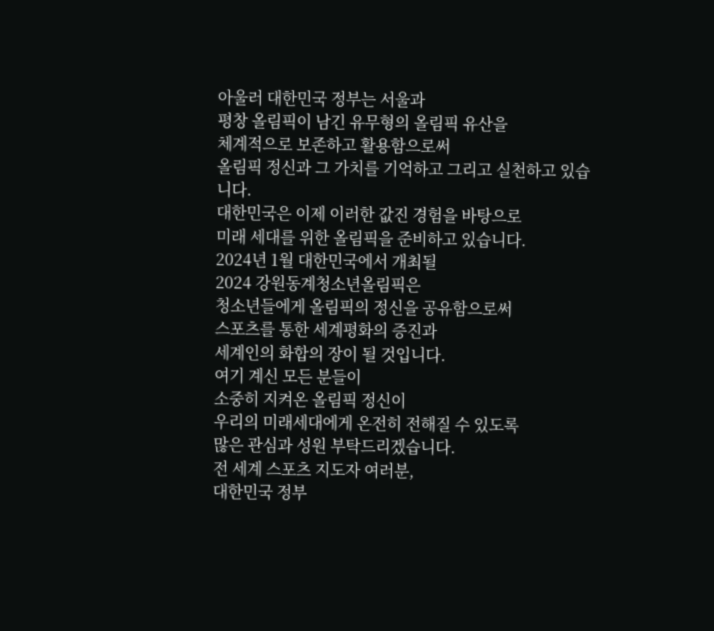아울러 대한민국 정부는 서울과
평창 올림픽이 남긴 유무형의 올림픽 유산을
체계적으로 보존하고 활용함으로써
올림픽 정신과 그 가치를 기억하고 그리고 실천하고 있습니다.
대한민국은 이제 이러한 값진 경험을 바탕으로
미래 세대를 위한 올림픽을 준비하고 있습니다.
2024년 1월 대한민국에서 개최될
2024 강원동계청소년올림픽은
청소년들에게 올림픽의 정신을 공유함으로써
스포츠를 통한 세계평화의 증진과
세계인의 화합의 장이 될 것입니다.
여기 계신 모든 분들이
소중히 지켜온 올림픽 정신이
우리의 미래세대에게 온전히 전해질 수 있도록
많은 관심과 성원 부탁드리겠습니다.
전 세계 스포츠 지도자 여러분,
대한민국 정부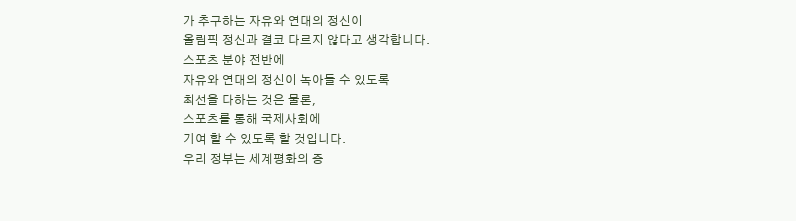가 추구하는 자유와 연대의 정신이
올림픽 정신과 결코 다르지 않다고 생각합니다.
스포츠 분야 전반에
자유와 연대의 정신이 녹아들 수 있도록
최선을 다하는 것은 물론,
스포츠를 통해 국제사회에
기여 할 수 있도록 할 것입니다.
우리 정부는 세계평화의 증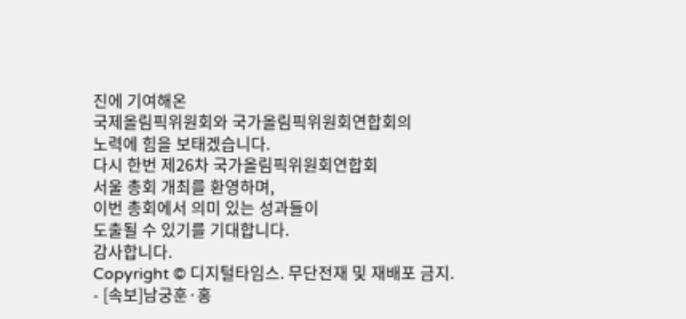진에 기여해온
국제올림픽위원회와 국가올림픽위원회연합회의
노력에 힘을 보태겠습니다.
다시 한번 제26차 국가올림픽위원회연합회
서울 총회 개최를 환영하며,
이번 총회에서 의미 있는 성과들이
도출될 수 있기를 기대합니다.
감사합니다.
Copyright © 디지털타임스. 무단전재 및 재배포 금지.
- [속보]남궁훈·홍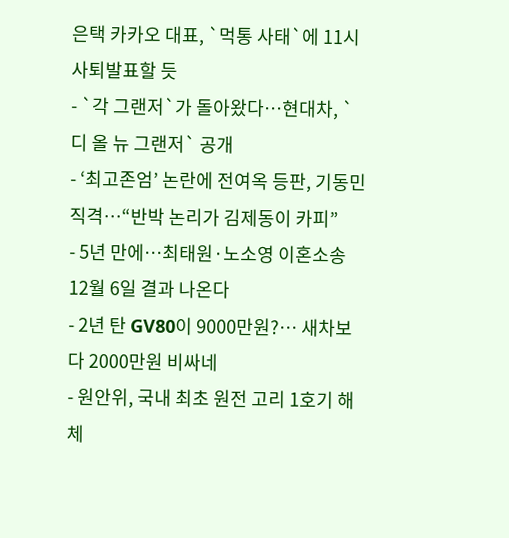은택 카카오 대표, `먹통 사태`에 11시 사퇴발표할 듯
- `각 그랜저`가 돌아왔다…현대차, `디 올 뉴 그랜저` 공개
- ‘최고존엄’ 논란에 전여옥 등판, 기동민 직격…“반박 논리가 김제동이 카피”
- 5년 만에…최태원·노소영 이혼소송 12월 6일 결과 나온다
- 2년 탄 GV80이 9000만원?… 새차보다 2000만원 비싸네
- 원안위, 국내 최초 원전 고리 1호기 해체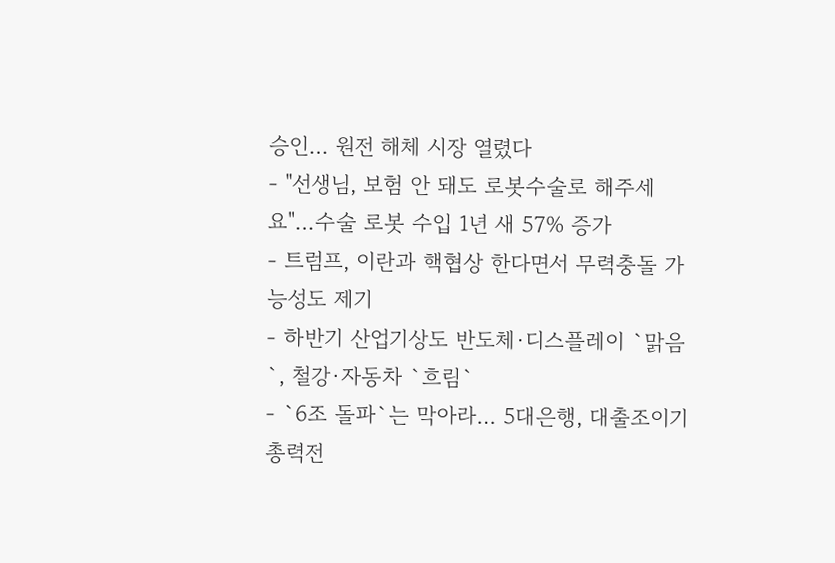승인… 원전 해체 시장 열렸다
- "선생님, 보험 안 돼도 로봇수술로 해주세요"…수술 로봇 수입 1년 새 57% 증가
- 트럼프, 이란과 핵협상 한다면서 무력충돌 가능성도 제기
- 하반기 산업기상도 반도체·디스플레이 `맑음`, 철강·자동차 `흐림`
- `6조 돌파`는 막아라… 5대은행, 대출조이기 총력전